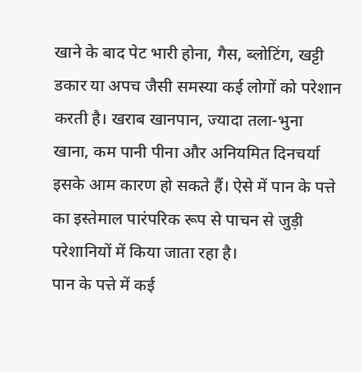खाने के बाद पेट भारी होना, गैस, ब्लोटिंग, खट्टी डकार या अपच जैसी समस्या कई लोगों को परेशान करती है। खराब खानपान, ज्यादा तला-भुना खाना, कम पानी पीना और अनियमित दिनचर्या इसके आम कारण हो सकते हैं। ऐसे में पान के पत्ते का इस्तेमाल पारंपरिक रूप से पाचन से जुड़ी परेशानियों में किया जाता रहा है।
पान के पत्ते में कई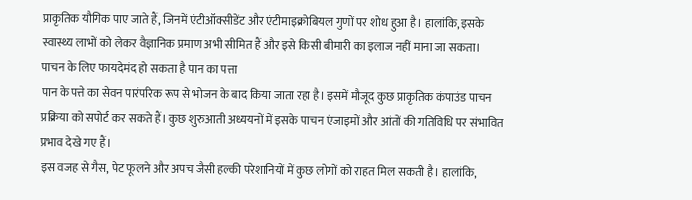प्राकृतिक यौगिक पाए जाते हैं, जिनमें एंटीऑक्सीडेंट और एंटीमाइक्रोबियल गुणों पर शोध हुआ है। हालांकि, इसके स्वास्थ्य लाभों को लेकर वैज्ञानिक प्रमाण अभी सीमित हैं और इसे किसी बीमारी का इलाज नहीं माना जा सकता।
पाचन के लिए फायदेमंद हो सकता है पान का पत्ता
पान के पत्ते का सेवन पारंपरिक रूप से भोजन के बाद किया जाता रहा है। इसमें मौजूद कुछ प्राकृतिक कंपाउंड पाचन प्रक्रिया को सपोर्ट कर सकते हैं। कुछ शुरुआती अध्ययनों में इसके पाचन एंजाइमों और आंतों की गतिविधि पर संभावित प्रभाव देखे गए हैं।
इस वजह से गैस, पेट फूलने और अपच जैसी हल्की परेशानियों में कुछ लोगों को राहत मिल सकती है। हालांकि,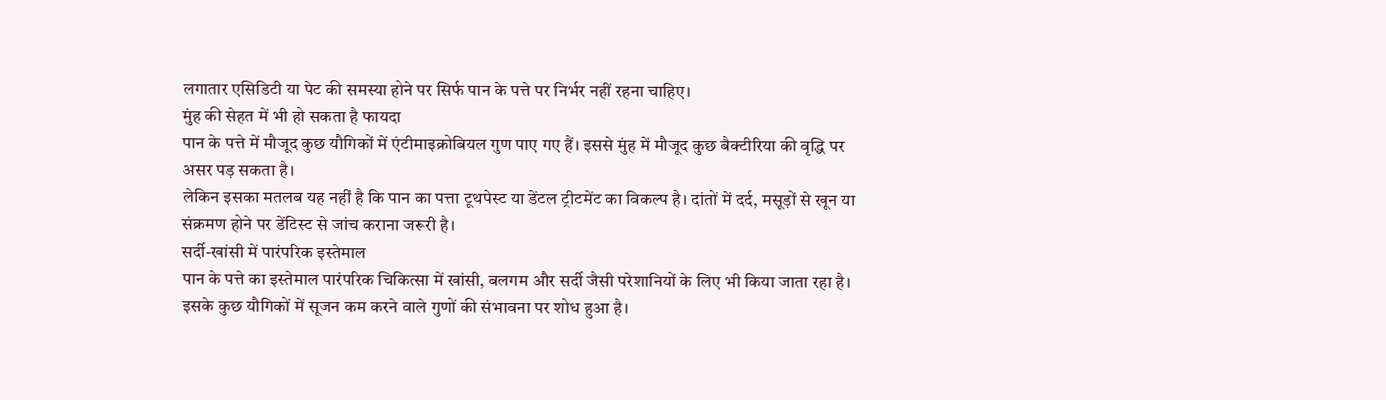लगातार एसिडिटी या पेट की समस्या होने पर सिर्फ पान के पत्ते पर निर्भर नहीं रहना चाहिए।
मुंह की सेहत में भी हो सकता है फायदा
पान के पत्ते में मौजूद कुछ यौगिकों में एंटीमाइक्रोबियल गुण पाए गए हैं। इससे मुंह में मौजूद कुछ बैक्टीरिया की वृद्धि पर असर पड़ सकता है।
लेकिन इसका मतलब यह नहीं है कि पान का पत्ता टूथपेस्ट या डेंटल ट्रीटमेंट का विकल्प है। दांतों में दर्द, मसूड़ों से खून या संक्रमण होने पर डेंटिस्ट से जांच कराना जरूरी है।
सर्दी-खांसी में पारंपरिक इस्तेमाल
पान के पत्ते का इस्तेमाल पारंपरिक चिकित्सा में खांसी, बलगम और सर्दी जैसी परेशानियों के लिए भी किया जाता रहा है। इसके कुछ यौगिकों में सूजन कम करने वाले गुणों की संभावना पर शोध हुआ है।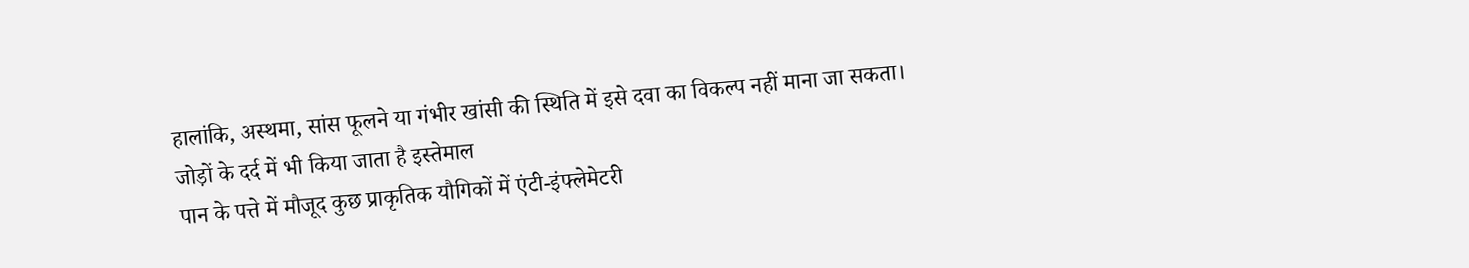हालांकि, अस्थमा, सांस फूलने या गंभीर खांसी की स्थिति में इसे दवा का विकल्प नहीं माना जा सकता।
जोड़ों के दर्द में भी किया जाता है इस्तेमाल
पान के पत्ते में मौजूद कुछ प्राकृतिक यौगिकों में एंटी-इंफ्लेमेटरी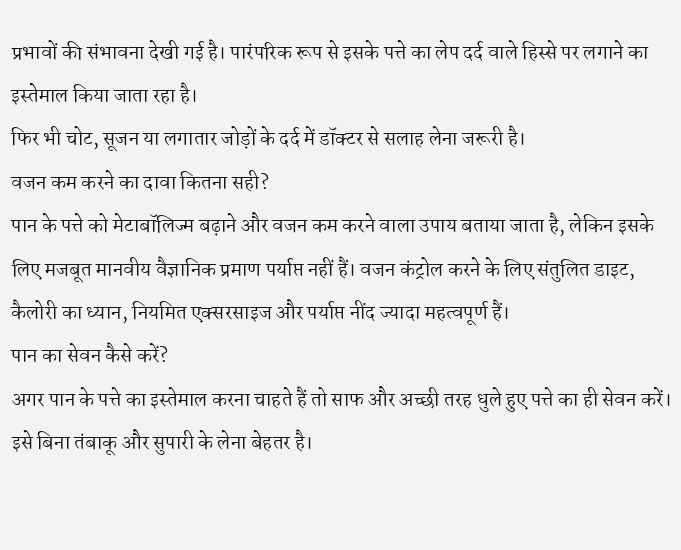प्रभावों की संभावना देखी गई है। पारंपरिक रूप से इसके पत्ते का लेप दर्द वाले हिस्से पर लगाने का इस्तेमाल किया जाता रहा है।
फिर भी चोट, सूजन या लगातार जोड़ों के दर्द में डॉक्टर से सलाह लेना जरूरी है।
वजन कम करने का दावा कितना सही?
पान के पत्ते को मेटाबॉलिज्म बढ़ाने और वजन कम करने वाला उपाय बताया जाता है, लेकिन इसके लिए मजबूत मानवीय वैज्ञानिक प्रमाण पर्याप्त नहीं हैं। वजन कंट्रोल करने के लिए संतुलित डाइट, कैलोरी का ध्यान, नियमित एक्सरसाइज और पर्याप्त नींद ज्यादा महत्वपूर्ण हैं।
पान का सेवन कैसे करें?
अगर पान के पत्ते का इस्तेमाल करना चाहते हैं तो साफ और अच्छी तरह धुले हुए पत्ते का ही सेवन करें। इसे बिना तंबाकू और सुपारी के लेना बेहतर है।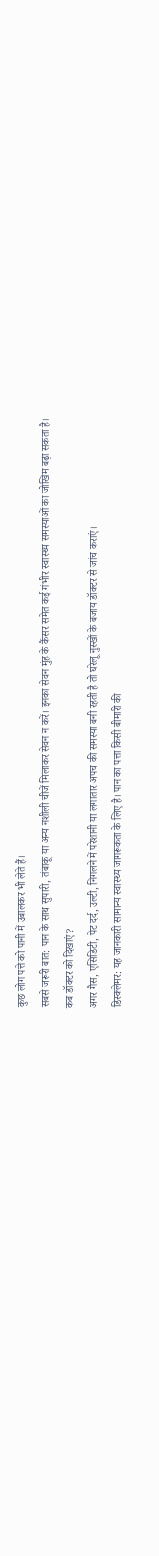कुछ लोग पत्ते को पानी में उबालकर भी लेते हैं।
सबसे जरूरी बात: पान के साथ सुपारी, तंबाकू या अन्य नशीली चीजें मिलाकर सेवन न करें। इनका सेवन मुंह के कैंसर समेत कई गंभीर स्वास्थ्य समस्याओं का जोखिम बढ़ा सकता है।
कब डॉक्टर को दिखाएं?
अगर गैस, एसिडिटी, पेट दर्द, उल्टी, निगलने में परेशानी या लगातार अपच की समस्या बनी रहती है तो घरेलू नुस्खों के बजाय डॉक्टर से जांच कराएं।
डिस्क्लेमर: यह जानकारी सामान्य स्वास्थ्य जागरूकता के लिए है। पान का पत्ता किसी बीमारी की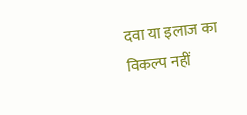दवा या इलाज का विकल्प नहीं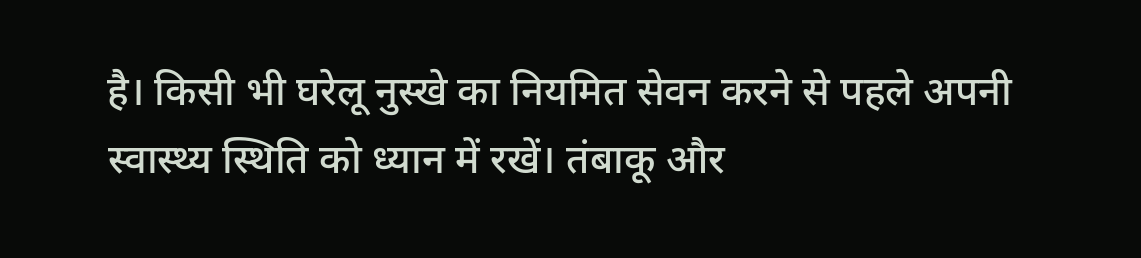है। किसी भी घरेलू नुस्खे का नियमित सेवन करने से पहले अपनी स्वास्थ्य स्थिति को ध्यान में रखें। तंबाकू और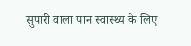सुपारी वाला पान स्वास्थ्य के लिए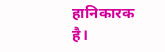हानिकारक है।